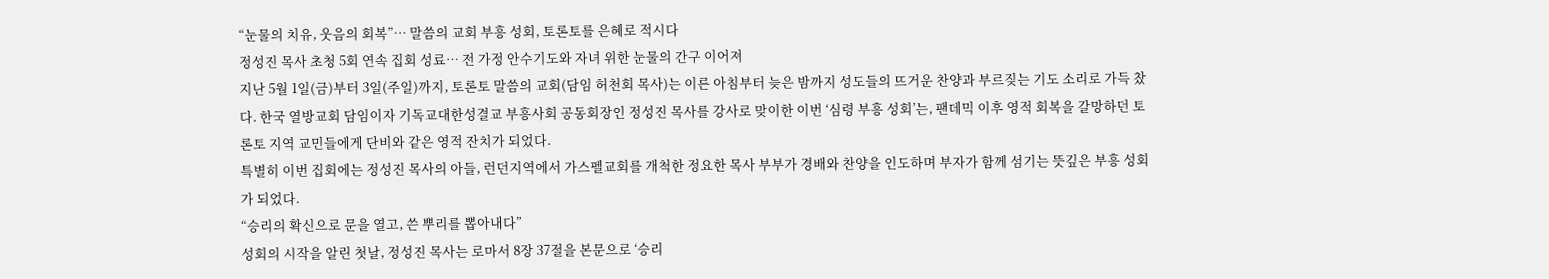“눈물의 치유, 웃음의 회복”… 말씀의 교회 부흥 성회, 토론토를 은혜로 적시다
정성진 목사 초청 5회 연속 집회 성료… 전 가정 안수기도와 자녀 위한 눈물의 간구 이어져
지난 5월 1일(금)부터 3일(주일)까지, 토론토 말씀의 교회(담임 허천회 목사)는 이른 아침부터 늦은 밤까지 성도들의 뜨거운 찬양과 부르짖는 기도 소리로 가득 찼다. 한국 열방교회 담임이자 기독교대한성결교 부흥사회 공동회장인 정성진 목사를 강사로 맞이한 이번 ‘심령 부흥 성회’는, 팬데믹 이후 영적 회복을 갈망하던 토론토 지역 교민들에게 단비와 같은 영적 잔치가 되었다.
특별히 이번 집회에는 정성진 목사의 아들, 런던지역에서 가스펠교회를 개척한 정요한 목사 부부가 경배와 찬양을 인도하며 부자가 함께 섬기는 뜻깊은 부흥 성회가 되었다.
“승리의 확신으로 문을 열고, 쓴 뿌리를 뽑아내다”
성회의 시작을 알린 첫날, 정성진 목사는 로마서 8장 37절을 본문으로 ‘승리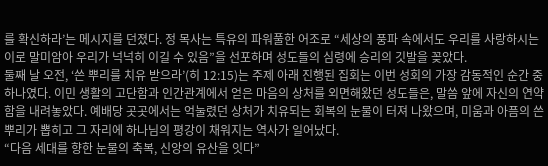를 확신하라’는 메시지를 던졌다. 정 목사는 특유의 파워풀한 어조로 “세상의 풍파 속에서도 우리를 사랑하시는 이로 말미암아 우리가 넉넉히 이길 수 있음”을 선포하며 성도들의 심령에 승리의 깃발을 꽂았다.
둘째 날 오전, ‘쓴 뿌리를 치유 받으라’(히 12:15)는 주제 아래 진행된 집회는 이번 성회의 가장 감동적인 순간 중 하나였다. 이민 생활의 고단함과 인간관계에서 얻은 마음의 상처를 외면해왔던 성도들은, 말씀 앞에 자신의 연약함을 내려놓았다. 예배당 곳곳에서는 억눌렸던 상처가 치유되는 회복의 눈물이 터져 나왔으며, 미움과 아픔의 쓴 뿌리가 뽑히고 그 자리에 하나님의 평강이 채워지는 역사가 일어났다.
“다음 세대를 향한 눈물의 축복, 신앙의 유산을 잇다”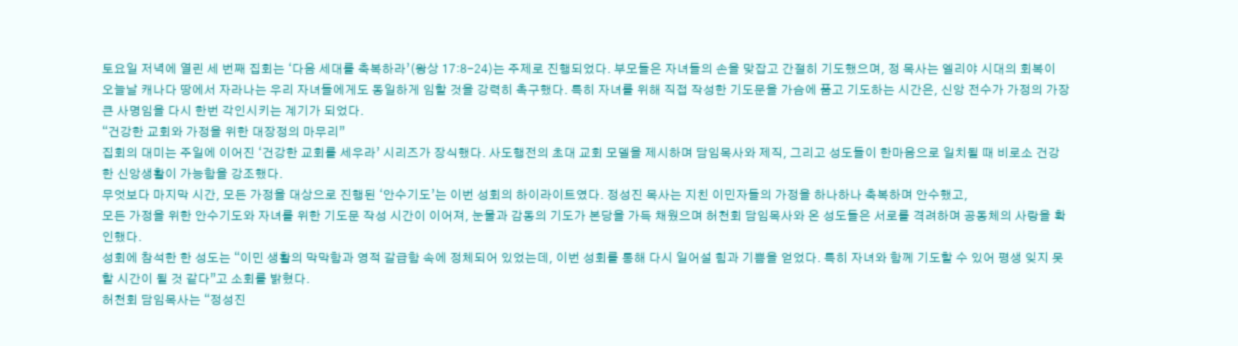토요일 저녁에 열린 세 번째 집회는 ‘다음 세대를 축복하라’(왕상 17:8-24)는 주제로 진행되었다. 부모들은 자녀들의 손을 맞잡고 간절히 기도했으며, 정 목사는 엘리야 시대의 회복이 오늘날 캐나다 땅에서 자라나는 우리 자녀들에게도 동일하게 임할 것을 강력히 촉구했다. 특히 자녀를 위해 직접 작성한 기도문을 가슴에 품고 기도하는 시간은, 신앙 전수가 가정의 가장 큰 사명임을 다시 한번 각인시키는 계기가 되었다.
“건강한 교회와 가정을 위한 대장정의 마무리”
집회의 대미는 주일에 이어진 ‘건강한 교회를 세우라’ 시리즈가 장식했다. 사도행전의 초대 교회 모델을 제시하며 담임목사와 제직, 그리고 성도들이 한마음으로 일치될 때 비로소 건강한 신앙생활이 가능함을 강조했다.
무엇보다 마지막 시간, 모든 가정을 대상으로 진행된 ‘안수기도’는 이번 성회의 하이라이트였다. 정성진 목사는 지친 이민자들의 가정을 하나하나 축복하며 안수했고,
모든 가정을 위한 안수기도와 자녀를 위한 기도문 작성 시간이 이어져, 눈물과 감동의 기도가 본당을 가득 채웠으며 허천회 담임목사와 온 성도들은 서로를 격려하며 공동체의 사랑을 확인했다.
성회에 참석한 한 성도는 “이민 생활의 막막함과 영적 갈급함 속에 정체되어 있었는데, 이번 성회를 통해 다시 일어설 힘과 기쁨을 얻었다. 특히 자녀와 함께 기도할 수 있어 평생 잊지 못할 시간이 될 것 같다”고 소회를 밝혔다.
허천회 담임목사는 “정성진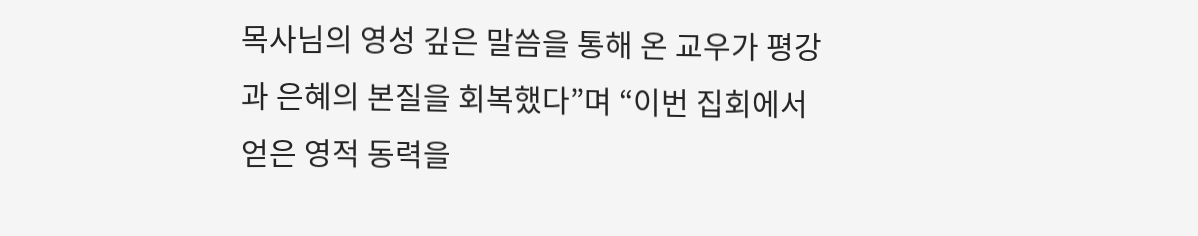목사님의 영성 깊은 말씀을 통해 온 교우가 평강과 은혜의 본질을 회복했다”며 “이번 집회에서 얻은 영적 동력을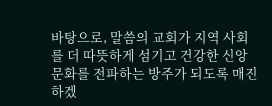바탕으로, 말씀의 교회가 지역 사회를 더 따뜻하게 섬기고 건강한 신앙 문화를 전파하는 방주가 되도록 매진하겠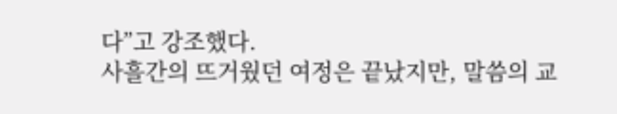다”고 강조했다.
사흘간의 뜨거웠던 여정은 끝났지만, 말씀의 교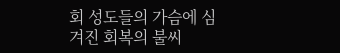회 성도들의 가슴에 심겨진 회복의 불씨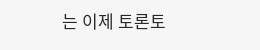는 이제 토론토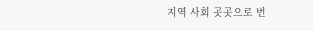지역 사회 곳곳으로 번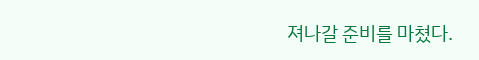져나갈 준비를 마쳤다.